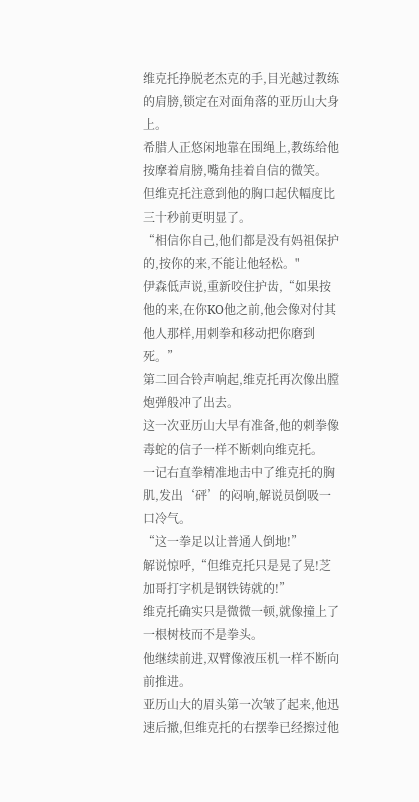维克托挣脱老杰克的手,目光越过教练的肩膀,锁定在对面角落的亚历山大身上。
希腊人正悠闲地靠在围绳上,教练给他按摩着肩膀,嘴角挂着自信的微笑。
但维克托注意到他的胸口起伏幅度比三十秒前更明显了。
“相信你自己,他们都是没有妈祖保护的,按你的来,不能让他轻松。"
伊森低声说,重新咬住护齿,“如果按他的来,在你KO他之前,他会像对付其他人那样,用刺拳和移动把你磨到死。”
第二回合铃声响起,维克托再次像出膛炮弹般冲了出去。
这一次亚历山大早有准备,他的刺拳像毒蛇的信子一样不断刺向维克托。
一记右直拳精准地击中了维克托的胸肌,发出‘砰’的闷响,解说员倒吸一口冷气。
“这一拳足以让普通人倒地!”
解说惊呼,“但维克托只是晃了晃!芝加哥打字机是钢铁铸就的!”
维克托确实只是微微一顿,就像撞上了一根树枝而不是拳头。
他继续前进,双臂像液压机一样不断向前推进。
亚历山大的眉头第一次皱了起来,他迅速后撤,但维克托的右摆拳已经擦过他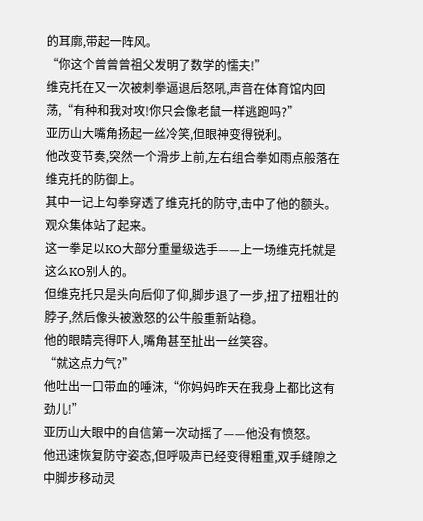的耳廓,带起一阵风。
“你这个曾曾曾祖父发明了数学的懦夫!”
维克托在又一次被刺拳逼退后怒吼,声音在体育馆内回荡,“有种和我对攻!你只会像老鼠一样逃跑吗?”
亚历山大嘴角扬起一丝冷笑,但眼神变得锐利。
他改变节奏,突然一个滑步上前,左右组合拳如雨点般落在维克托的防御上。
其中一记上勾拳穿透了维克托的防守,击中了他的额头。
观众集体站了起来。
这一拳足以KO大部分重量级选手——上一场维克托就是这么KO别人的。
但维克托只是头向后仰了仰,脚步退了一步,扭了扭粗壮的脖子,然后像头被激怒的公牛般重新站稳。
他的眼睛亮得吓人,嘴角甚至扯出一丝笑容。
“就这点力气?”
他吐出一口带血的唾沫,“你妈妈昨天在我身上都比这有劲儿!”
亚历山大眼中的自信第一次动摇了——他没有愤怒。
他迅速恢复防守姿态,但呼吸声已经变得粗重,双手缝隙之中脚步移动灵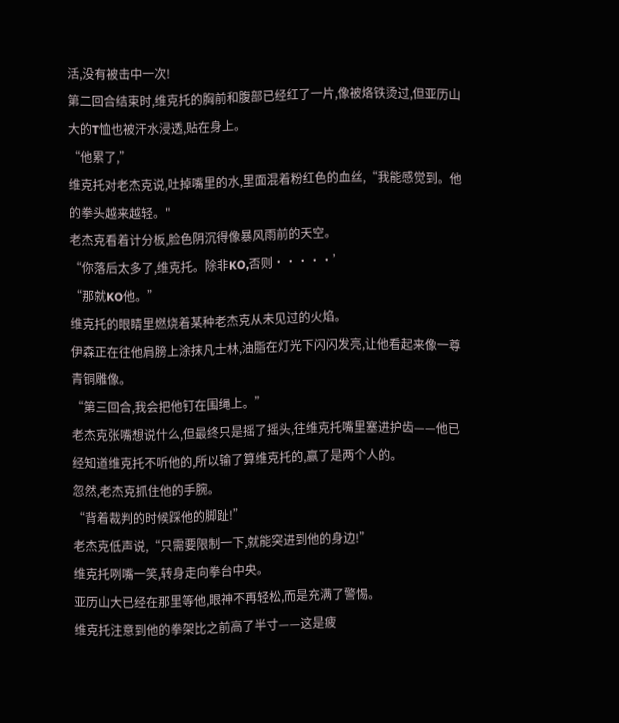活,没有被击中一次!
第二回合结束时,维克托的胸前和腹部已经红了一片,像被烙铁烫过,但亚历山大的T恤也被汗水浸透,贴在身上。
“他累了,”
维克托对老杰克说,吐掉嘴里的水,里面混着粉红色的血丝,“我能感觉到。他的拳头越来越轻。"
老杰克看着计分板,脸色阴沉得像暴风雨前的天空。
“你落后太多了,维克托。除非KO,否则·····’
“那就KO他。”
维克托的眼睛里燃烧着某种老杰克从未见过的火焰。
伊森正在往他肩膀上涂抹凡士林,油脂在灯光下闪闪发亮,让他看起来像一尊青铜雕像。
“第三回合,我会把他钉在围绳上。”
老杰克张嘴想说什么,但最终只是摇了摇头,往维克托嘴里塞进护齿——他已经知道维克托不听他的,所以输了算维克托的,赢了是两个人的。
忽然,老杰克抓住他的手腕。
“背着裁判的时候踩他的脚趾!”
老杰克低声说,“只需要限制一下,就能突进到他的身边!”
维克托咧嘴一笑,转身走向拳台中央。
亚历山大已经在那里等他,眼神不再轻松,而是充满了警惕。
维克托注意到他的拳架比之前高了半寸——这是疲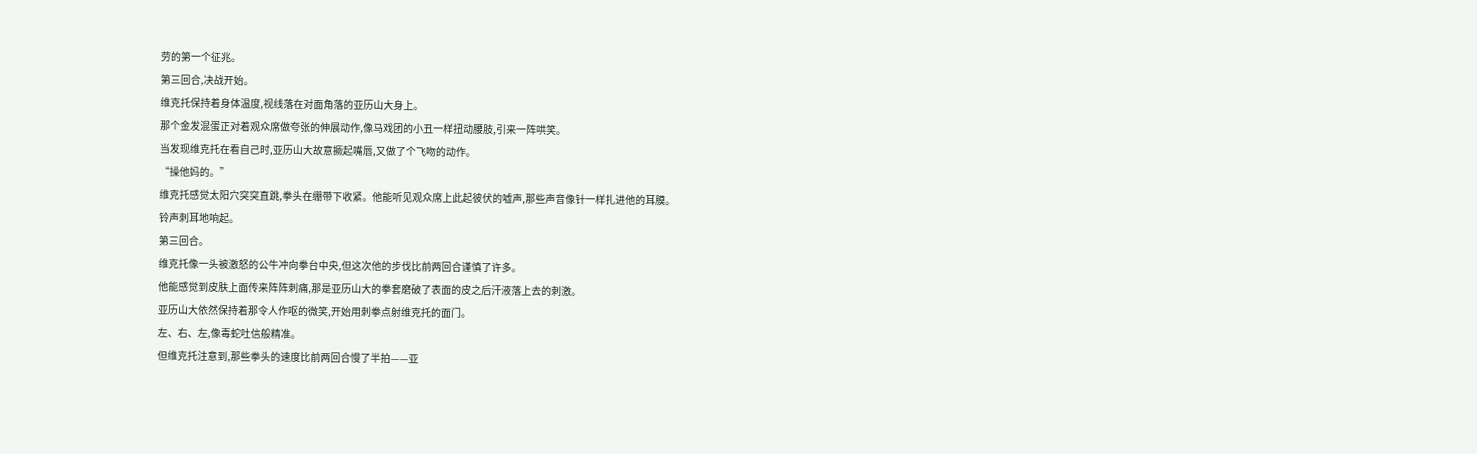劳的第一个征兆。
第三回合,决战开始。
维克托保持着身体温度,视线落在对面角落的亚历山大身上。
那个金发混蛋正对着观众席做夸张的伸展动作,像马戏团的小丑一样扭动腰肢,引来一阵哄笑。
当发现维克托在看自己时,亚历山大故意撅起嘴唇,又做了个飞吻的动作。
“操他妈的。”
维克托感觉太阳穴突突直跳,拳头在绷带下收紧。他能听见观众席上此起彼伏的嘘声,那些声音像针一样扎进他的耳膜。
铃声刺耳地响起。
第三回合。
维克托像一头被激怒的公牛冲向拳台中央,但这次他的步伐比前两回合谨慎了许多。
他能感觉到皮肤上面传来阵阵刺痛,那是亚历山大的拳套磨破了表面的皮之后汗液落上去的刺激。
亚历山大依然保持着那令人作呕的微笑,开始用刺拳点射维克托的面门。
左、右、左,像毒蛇吐信般精准。
但维克托注意到,那些拳头的速度比前两回合慢了半拍——亚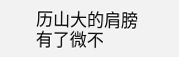历山大的肩膀有了微不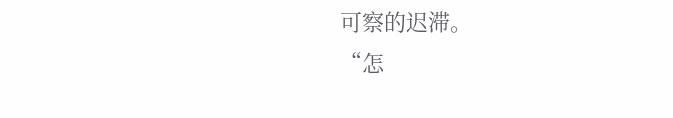可察的迟滞。
“怎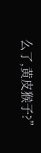么了,黄皮猴子?”